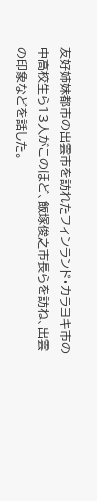友好姉妹都市の出雲市を訪れたフィンランド・カラヨキ市の中高校生ら13人がこのほど、飯塚俊之市長らを訪ね、出雲の印象などを話した。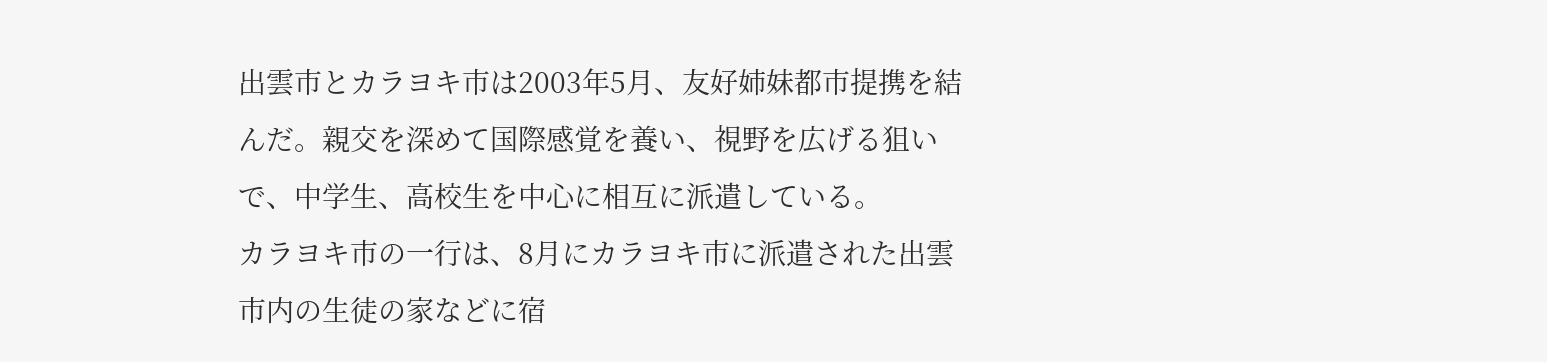出雲市とカラヨキ市は2003年5月、友好姉妹都市提携を結んだ。親交を深めて国際感覚を養い、視野を広げる狙いで、中学生、高校生を中心に相互に派遣している。
カラヨキ市の一行は、8月にカラヨキ市に派遣された出雲市内の生徒の家などに宿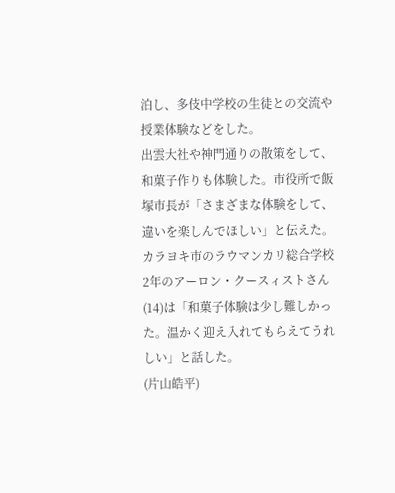泊し、多伎中学校の生徒との交流や授業体験などをした。
出雲大社や神門通りの散策をして、和菓子作りも体験した。市役所で飯塚市長が「さまざまな体験をして、違いを楽しんでほしい」と伝えた。
カラヨキ市のラウマンカリ総合学校2年のアーロン・クースィストさん(14)は「和菓子体験は少し難しかった。温かく迎え入れてもらえてうれしい」と話した。
(片山皓平)